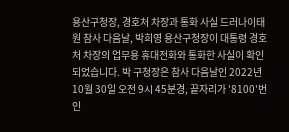용산구청장, 경호처 차장과 통화 사실 드러나이태원 참사 다음날, 박희영 용산구청장이 대통령 경호처 차장의 업무용 휴대전화와 통화한 사실이 확인되었습니다. 박 구청장은 참사 다음날인 2022년 10월 30일 오전 9시 45분경, 끝자리가 '8100'번인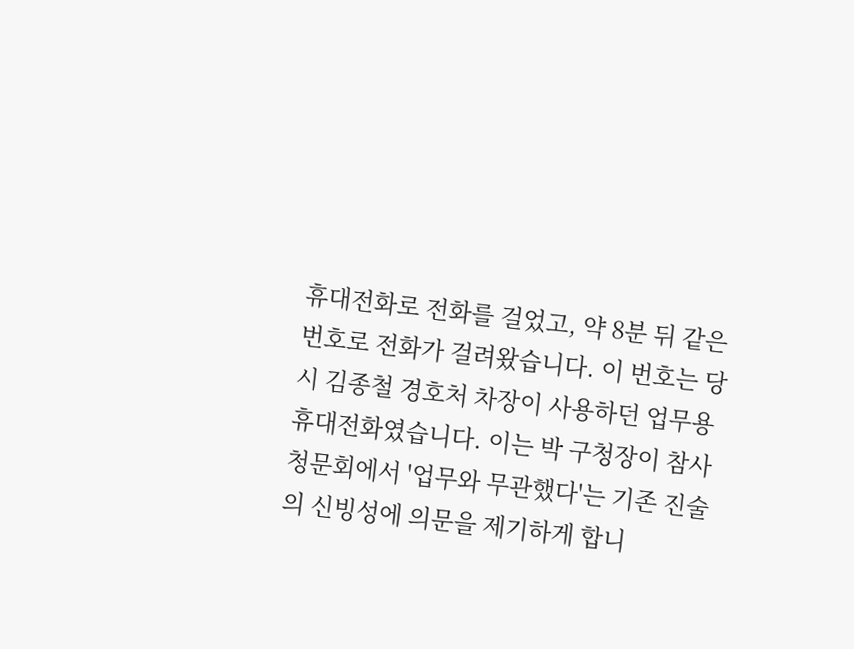휴대전화로 전화를 걸었고, 약 8분 뒤 같은 번호로 전화가 걸려왔습니다. 이 번호는 당시 김종철 경호처 차장이 사용하던 업무용 휴대전화였습니다. 이는 박 구청장이 참사 청문회에서 '업무와 무관했다'는 기존 진술의 신빙성에 의문을 제기하게 합니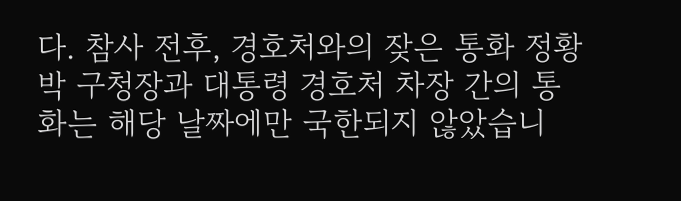다. 참사 전후, 경호처와의 잦은 통화 정황박 구청장과 대통령 경호처 차장 간의 통화는 해당 날짜에만 국한되지 않았습니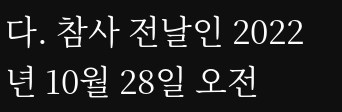다. 참사 전날인 2022년 10월 28일 오전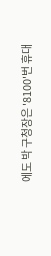에도 박 구청장은 '8100'번 휴대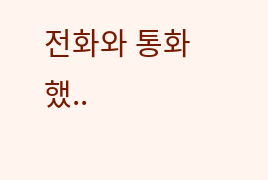전화와 통화했..